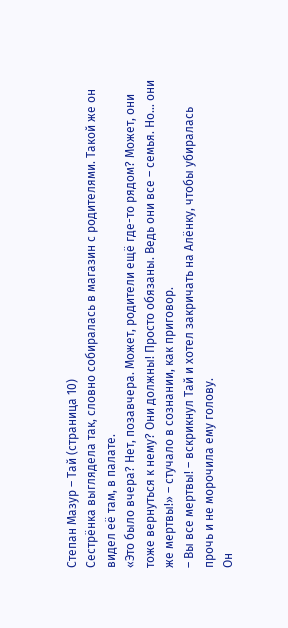Степан Мазур – Тай (страница 10)
Сестрёнка выглядела так, словно собиралась в магазин с родителями. Такой же он видел её там, в палате.
«Это было вчера? Нет, позавчера. Может, родители ещё где-то рядом? Может, они тоже вернуться к нему? Они должны! Просто обязаны. Ведь они все – семья. Но… они же мертвы!» – стучало в сознании, как приговор.
– Вы все мертвы! – вскрикнул Тай и хотел закричать на Алёнку, чтобы убиралась прочь и не морочила ему голову.
Он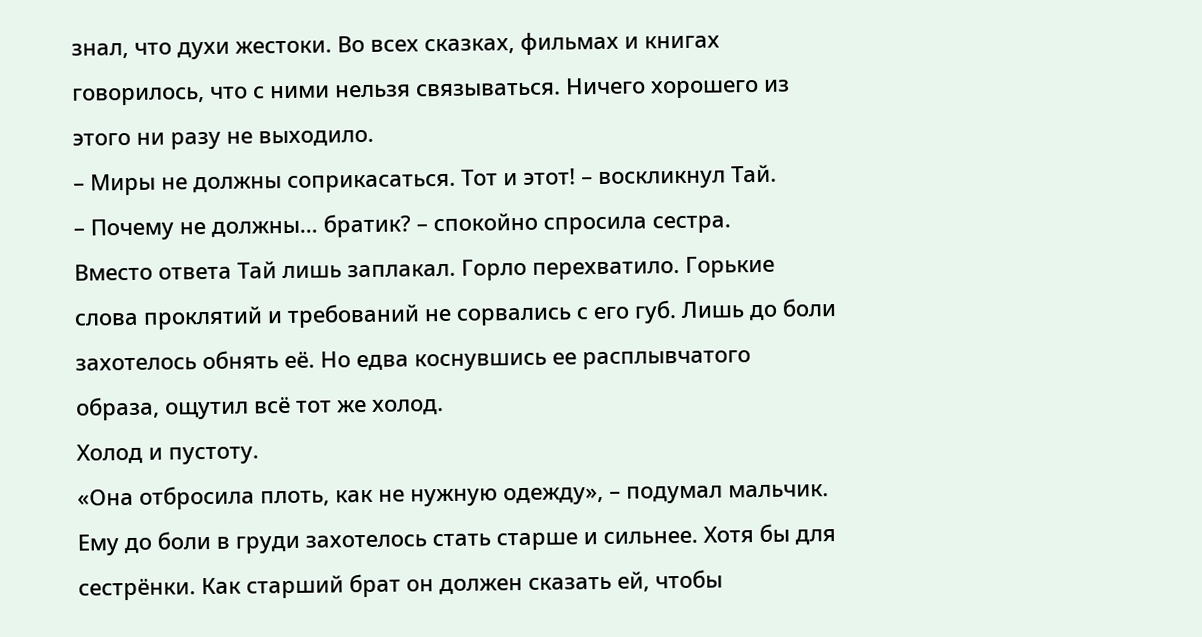знал, что духи жестоки. Во всех сказках, фильмах и книгах говорилось, что с ними нельзя связываться. Ничего хорошего из этого ни разу не выходило.
– Миры не должны соприкасаться. Тот и этот! – воскликнул Тай.
– Почему не должны… братик? – спокойно спросила сестра.
Вместо ответа Тай лишь заплакал. Горло перехватило. Горькие слова проклятий и требований не сорвались с его губ. Лишь до боли захотелось обнять её. Но едва коснувшись ее расплывчатого образа, ощутил всё тот же холод.
Холод и пустоту.
«Она отбросила плоть, как не нужную одежду», – подумал мальчик.
Ему до боли в груди захотелось стать старше и сильнее. Хотя бы для сестрёнки. Как старший брат он должен сказать ей, чтобы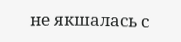не якшалась с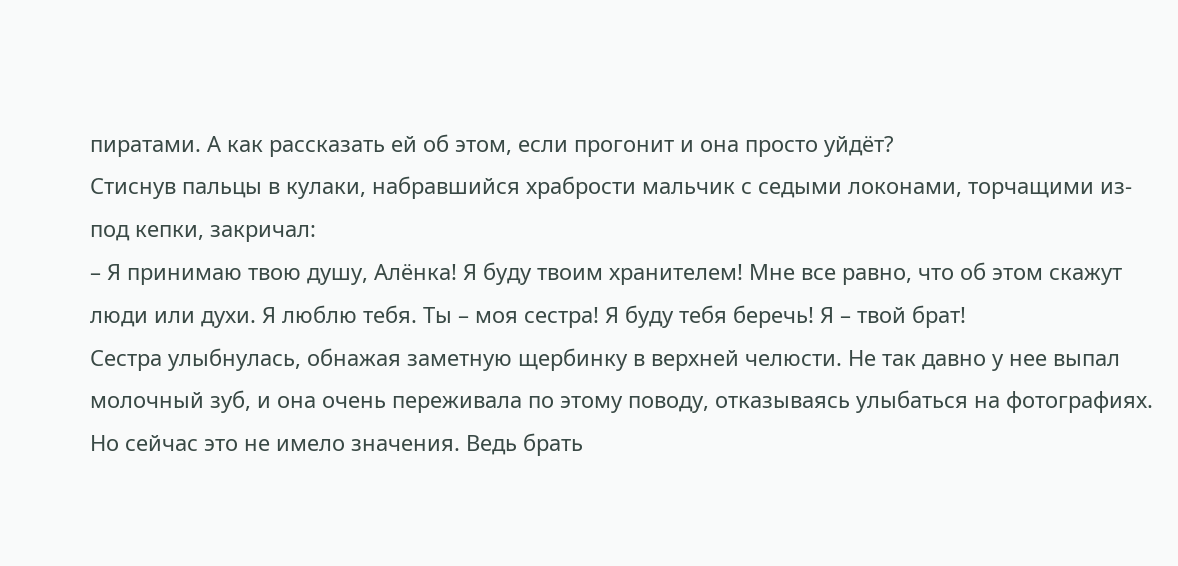пиратами. А как рассказать ей об этом, если прогонит и она просто уйдёт?
Стиснув пальцы в кулаки, набравшийся храбрости мальчик с седыми локонами, торчащими из-под кепки, закричал:
– Я принимаю твою душу, Алёнка! Я буду твоим хранителем! Мне все равно, что об этом скажут люди или духи. Я люблю тебя. Ты – моя сестра! Я буду тебя беречь! Я – твой брат!
Сестра улыбнулась, обнажая заметную щербинку в верхней челюсти. Не так давно у нее выпал молочный зуб, и она очень переживала по этому поводу, отказываясь улыбаться на фотографиях. Но сейчас это не имело значения. Ведь брать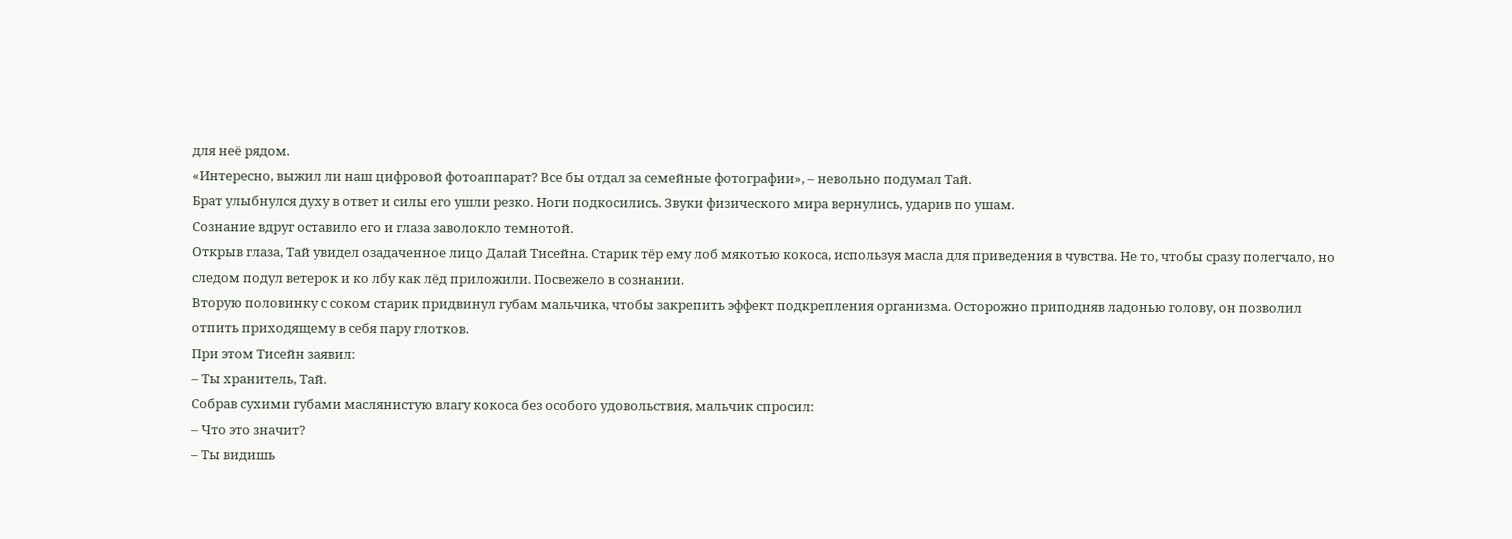для неё рядом.
«Интересно, выжил ли наш цифровой фотоаппарат? Все бы отдал за семейные фотографии», – невольно подумал Тай.
Брат улыбнулся духу в ответ и силы его ушли резко. Ноги подкосились. Звуки физического мира вернулись, ударив по ушам.
Сознание вдруг оставило его и глаза заволокло темнотой.
Открыв глаза, Тай увидел озадаченное лицо Далай Тисейна. Старик тёр ему лоб мякотью кокоса, используя масла для приведения в чувства. Не то, чтобы сразу полегчало, но следом подул ветерок и ко лбу как лёд приложили. Посвежело в сознании.
Вторую половинку с соком старик придвинул губам мальчика, чтобы закрепить эффект подкрепления организма. Осторожно приподняв ладонью голову, он позволил отпить приходящему в себя пару глотков.
При этом Тисейн заявил:
– Ты хранитель, Тай.
Собрав сухими губами маслянистую влагу кокоса без особого удовольствия, мальчик спросил:
– Что это значит?
– Ты видишь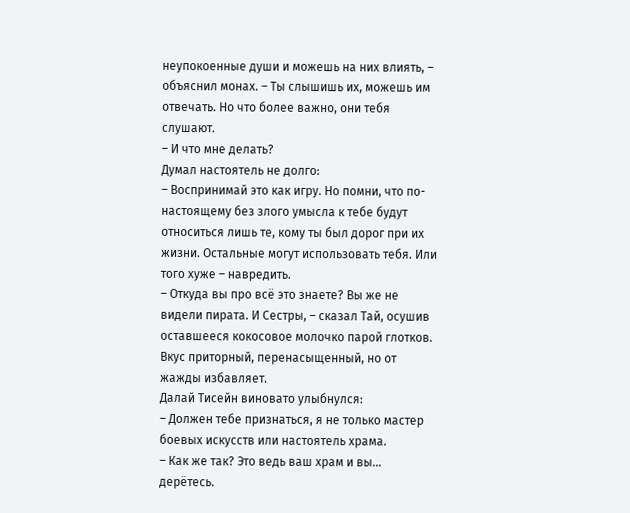неупокоенные души и можешь на них влиять, – объяснил монах. – Ты слышишь их, можешь им отвечать. Но что более важно, они тебя слушают.
– И что мне делать?
Думал настоятель не долго:
– Воспринимай это как игру. Но помни, что по-настоящему без злого умысла к тебе будут относиться лишь те, кому ты был дорог при их жизни. Остальные могут использовать тебя. Или того хуже – навредить.
– Откуда вы про всё это знаете? Вы же не видели пирата. И Сестры, – сказал Тай, осушив оставшееся кокосовое молочко парой глотков.
Вкус приторный, перенасыщенный, но от жажды избавляет.
Далай Тисейн виновато улыбнулся:
– Должен тебе признаться, я не только мастер боевых искусств или настоятель храма.
– Как же так? Это ведь ваш храм и вы… дерётесь.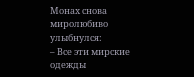Монах снова миролюбиво улыбнулся:
– Все эти мирские одежды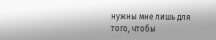нужны мне лишь для того, чтобы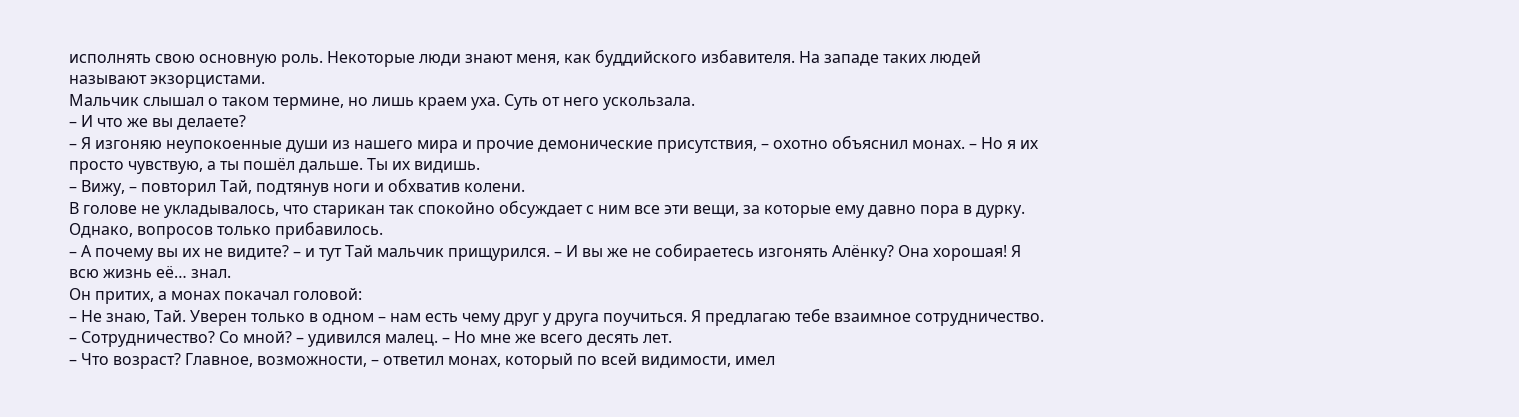исполнять свою основную роль. Некоторые люди знают меня, как буддийского избавителя. На западе таких людей называют экзорцистами.
Мальчик слышал о таком термине, но лишь краем уха. Суть от него ускользала.
– И что же вы делаете?
– Я изгоняю неупокоенные души из нашего мира и прочие демонические присутствия, – охотно объяснил монах. – Но я их просто чувствую, а ты пошёл дальше. Ты их видишь.
– Вижу, – повторил Тай, подтянув ноги и обхватив колени.
В голове не укладывалось, что старикан так спокойно обсуждает с ним все эти вещи, за которые ему давно пора в дурку. Однако, вопросов только прибавилось.
– А почему вы их не видите? – и тут Тай мальчик прищурился. – И вы же не собираетесь изгонять Алёнку? Она хорошая! Я всю жизнь её… знал.
Он притих, а монах покачал головой:
– Не знаю, Тай. Уверен только в одном – нам есть чему друг у друга поучиться. Я предлагаю тебе взаимное сотрудничество.
– Сотрудничество? Со мной? – удивился малец. – Но мне же всего десять лет.
– Что возраст? Главное, возможности, – ответил монах, который по всей видимости, имел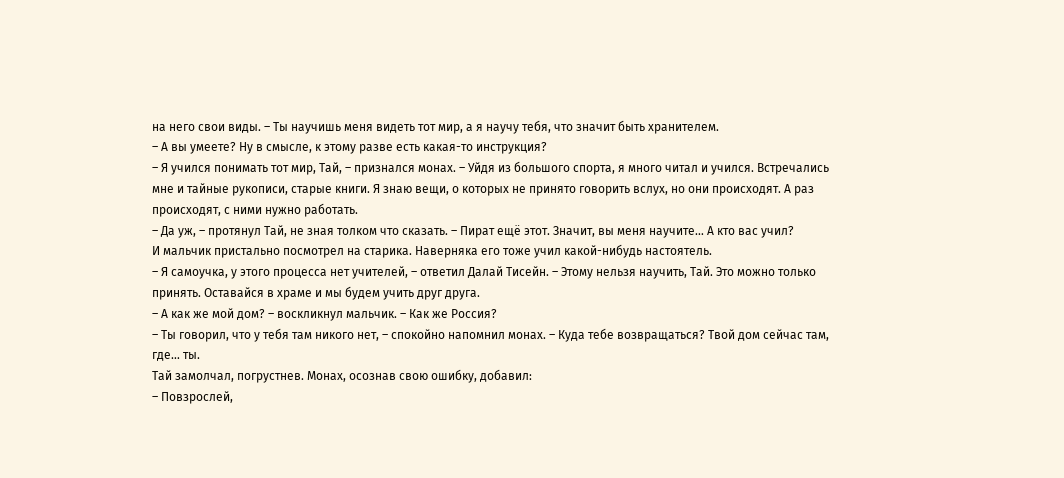на него свои виды. – Ты научишь меня видеть тот мир, а я научу тебя, что значит быть хранителем.
– А вы умеете? Ну в смысле, к этому разве есть какая-то инструкция?
– Я учился понимать тот мир, Тай, – признался монах. – Уйдя из большого спорта, я много читал и учился. Встречались мне и тайные рукописи, старые книги. Я знаю вещи, о которых не принято говорить вслух, но они происходят. А раз происходят, с ними нужно работать.
– Да уж, – протянул Тай, не зная толком что сказать. – Пират ещё этот. Значит, вы меня научите… А кто вас учил?
И мальчик пристально посмотрел на старика. Наверняка его тоже учил какой-нибудь настоятель.
– Я самоучка, у этого процесса нет учителей, – ответил Далай Тисейн. – Этому нельзя научить, Тай. Это можно только принять. Оставайся в храме и мы будем учить друг друга.
– А как же мой дом? – воскликнул мальчик. – Как же Россия?
– Ты говорил, что у тебя там никого нет, – спокойно напомнил монах. – Куда тебе возвращаться? Твой дом сейчас там, где… ты.
Тай замолчал, погрустнев. Монах, осознав свою ошибку, добавил:
– Повзрослей,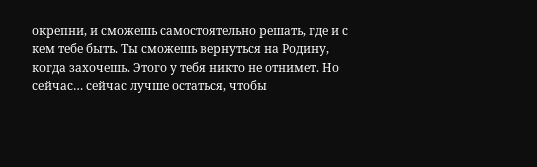окрепни, и сможешь самостоятельно решать, где и с кем тебе быть. Ты сможешь вернуться на Родину, когда захочешь. Этого у тебя никто не отнимет. Но
сейчас… сейчас лучше остаться, чтобы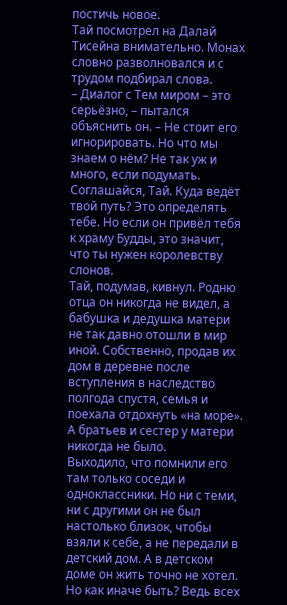постичь новое.
Тай посмотрел на Далай Тисейна внимательно. Монах словно разволновался и с трудом подбирал слова.
– Диалог с Тем миром – это серьёзно, – пытался объяснить он. – Не стоит его игнорировать. Но что мы знаем о нём? Не так уж и много, если подумать. Соглашайся, Тай. Куда ведёт твой путь? Это определять тебе. Но если он привёл тебя к храму Будды, это значит, что ты нужен королевству слонов.
Тай, подумав, кивнул. Родню отца он никогда не видел, а бабушка и дедушка матери не так давно отошли в мир иной. Собственно, продав их дом в деревне после вступления в наследство полгода спустя, семья и поехала отдохнуть «на море». А братьев и сестер у матери никогда не было.
Выходило, что помнили его там только соседи и одноклассники. Но ни с теми, ни с другими он не был настолько близок, чтобы взяли к себе, а не передали в детский дом. А в детском доме он жить точно не хотел.
Но как иначе быть? Ведь всех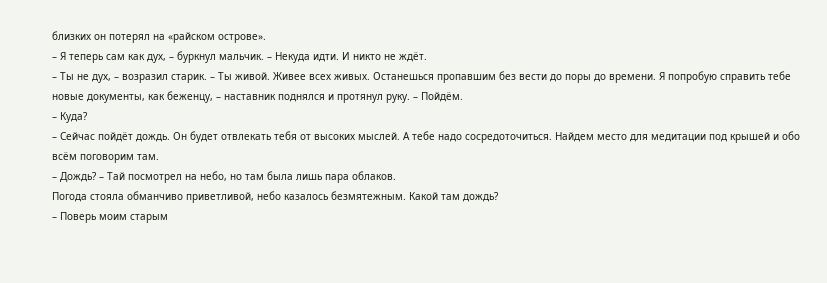близких он потерял на «райском острове».
– Я теперь сам как дух, – буркнул мальчик. – Некуда идти. И никто не ждёт.
– Ты не дух, – возразил старик. – Ты живой. Живее всех живых. Останешься пропавшим без вести до поры до времени. Я попробую справить тебе новые документы, как беженцу, – наставник поднялся и протянул руку. – Пойдём.
– Куда?
– Сейчас пойдёт дождь. Он будет отвлекать тебя от высоких мыслей. А тебе надо сосредоточиться. Найдем место для медитации под крышей и обо всём поговорим там.
– Дождь? – Тай посмотрел на небо, но там была лишь пара облаков.
Погода стояла обманчиво приветливой, небо казалось безмятежным. Какой там дождь?
– Поверь моим старым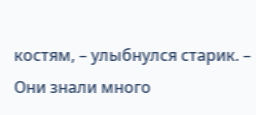костям, – улыбнулся старик. – Они знали много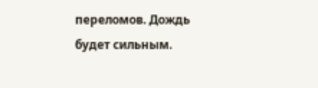переломов. Дождь будет сильным.